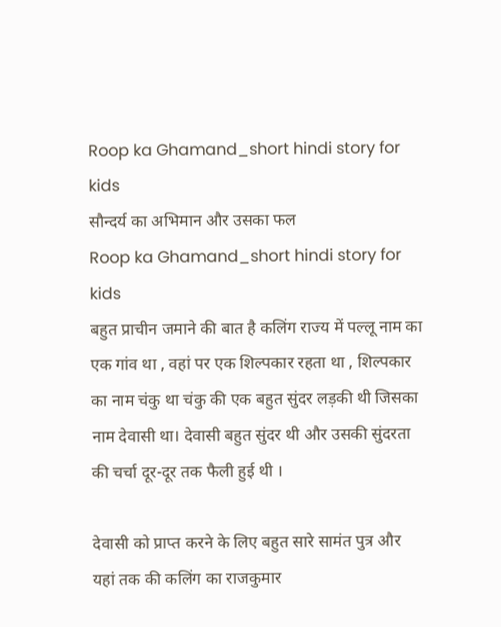Roop ka Ghamand_short hindi story for kids
सौन्दर्य का अभिमान और उसका फल
Roop ka Ghamand_short hindi story for kids
बहुत प्राचीन जमाने की बात है कलिंग राज्य में पल्लू नाम का एक गांव था , वहां पर एक शिल्पकार रहता था , शिल्पकार का नाम चंकु था चंकु की एक बहुत सुंदर लड़की थी जिसका नाम देवासी था। देवासी बहुत सुंदर थी और उसकी सुंदरता की चर्चा दूर-दूर तक फैली हुई थी ।

देवासी को प्राप्त करने के लिए बहुत सारे सामंत पुत्र और यहां तक की कलिंग का राजकुमार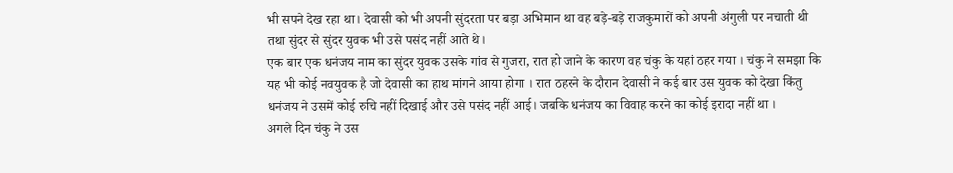भी सपने देख रहा था। देवासी को भी अपनी सुंदरता पर बड़ा अभिमान था वह बड़े-बड़े राजकुमारों को अपनी अंगुली पर नचाती थी तथा सुंदर से सुंदर युवक भी उसे पसंद नहीं आते थे।
एक बार एक धनंजय नाम का सुंदर युवक उसके गांव से गुजरा, रात हो जाने के कारण वह चंकु के यहां ठहर गया । चंकु ने समझा कि यह भी कोई नवयुवक है जो देवासी का हाथ मांगने आया होगा । रात ठहरने के दौरान देवासी ने कई बार उस युवक को देखा किंतु धनंजय ने उसमें कोई रुचि नहीं दिखाई और उसे पसंद नहीं आई। जबकि धनंजय का विवाह करने का कोई इरादा नहीं था ।
अगले दिन चंकु ने उस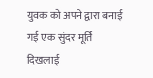युवक को अपने द्वारा बनाई गई एक सुंदर मूर्ति दिखलाई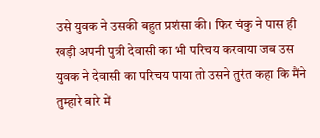उसे युवक ने उसकी बहुत प्रशंसा की। फिर चंकु ने पास ही खड़ी अपनी पुत्री देवासी का भी परिचय करवाया जब उस युवक ने देवासी का परिचय पाया तो उसने तुरंत कहा कि मैंने तुम्हारे बारे में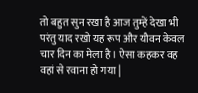तो बहुत सुन रखा है आज तुम्हें देखा भी परंतु याद रखो यह रूप और यौवन केवल चार दिन का मेला है। ऐसा कहकर वह वहां से रवाना हो गया |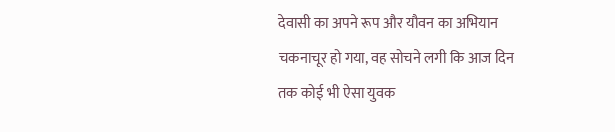देवासी का अपने रूप और यौवन का अभियान चकनाचूर हो गया, वह सोचने लगी कि आज दिन तक कोई भी ऐसा युवक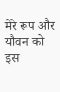मेरे रूप और यौवन को इस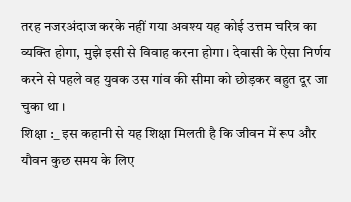तरह नजरअंदाज करके नहीं गया अवश्य यह कोई उत्तम चरित्र का व्यक्ति होगा, मुझे इसी से विवाह करना होगा। देवासी के ऐसा निर्णय करने से पहले वह युवक उस गांव की सीमा को छोड़कर बहुत दूर जा चुका था ।
शिक्षा :_ इस कहानी से यह शिक्षा मिलती है कि जीवन में रूप और यौवन कुछ समय के लिए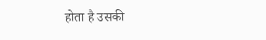होता है उसकी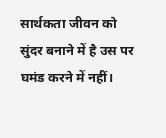सार्थकता जीवन को सुंदर बनाने में है उस पर घमंड करने में नहीं।